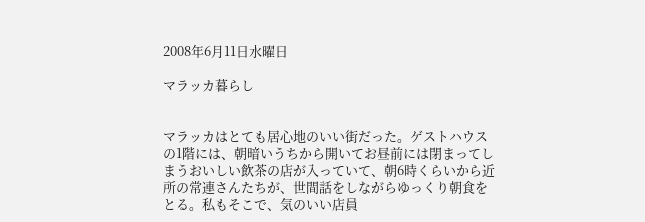2008年6月11日水曜日

マラッカ暮らし


マラッカはとても居心地のいい街だった。ゲストハウスの1階には、朝暗いうちから開いてお昼前には閉まってしまうおいしい飲茶の店が入っていて、朝6時くらいから近所の常連さんたちが、世間話をしながらゆっくり朝食をとる。私もそこで、気のいい店員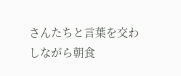さんたちと言葉を交わしながら朝食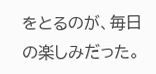をとるのが、毎日の楽しみだった。